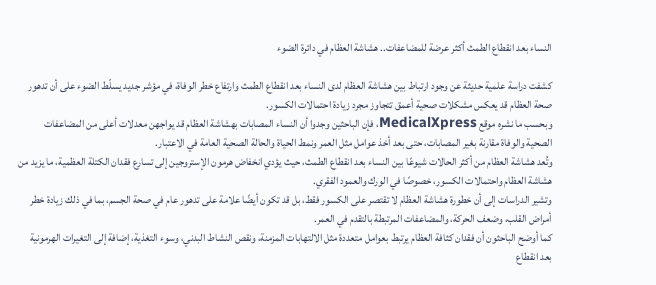النساء بعد انقطاع الطمث أكثر عرضة للمضاعفات.. هشاشة العظام في دائرة الضوء

كشفت دراسة علمية حديثة عن وجود ارتباط بين هشاشة العظام لدى النساء بعد انقطاع الطمث وارتفاع خطر الوفاة، في مؤشر جديد يسلّط الضوء على أن تدهور صحة العظام قد يعكس مشكلات صحية أعمق تتجاوز مجرد زيادة احتمالات الكسور.
وبحسب ما نشره موقع MedicalXpress، فإن الباحثين وجدوا أن النساء المصابات بهشاشة العظام قد يواجهن معدلات أعلى من المضاعفات الصحية والوفاة مقارنة بغير المصابات، حتى بعد أخذ عوامل مثل العمر ونمط الحياة والحالة الصحية العامة في الاعتبار.
وتُعد هشاشة العظام من أكثر الحالات شيوعًا بين النساء بعد انقطاع الطمث، حيث يؤدي انخفاض هرمون الإستروجين إلى تسارع فقدان الكتلة العظمية، ما يزيد من هشاشة العظام واحتمالات الكسور، خصوصًا في الورك والعمود الفقري.
وتشير الدراسات إلى أن خطورة هشاشة العظام لا تقتصر على الكسور فقط، بل قد تكون أيضًا علامة على تدهور عام في صحة الجسم، بما في ذلك زيادة خطر أمراض القلب، وضعف الحركة، والمضاعفات المرتبطة بالتقدم في العمر.
كما أوضح الباحثون أن فقدان كثافة العظام يرتبط بعوامل متعددة مثل الالتهابات المزمنة، ونقص النشاط البدني، وسوء التغذية، إضافة إلى التغيرات الهرمونية بعد انقطاع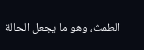الطمث، وهو ما يجعل الحالة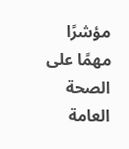مؤشرًا مهمًا على الصحة العامة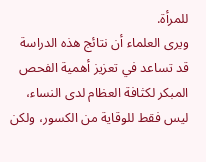للمرأة.
ويرى العلماء أن نتائج هذه الدراسة قد تساعد في تعزيز أهمية الفحص المبكر لكثافة العظام لدى النساء، ليس فقط للوقاية من الكسور، ولكن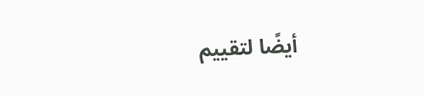أيضًا لتقييم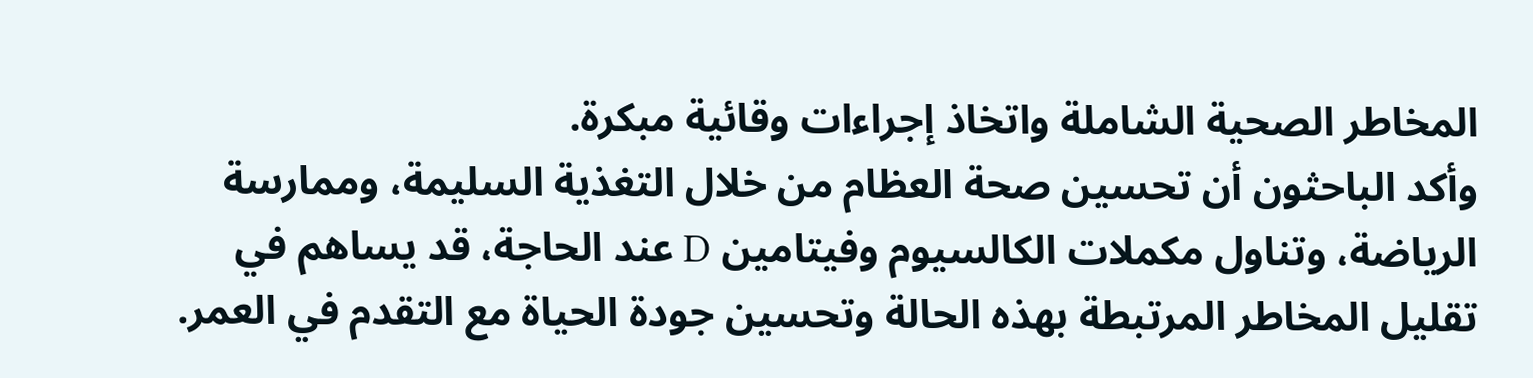المخاطر الصحية الشاملة واتخاذ إجراءات وقائية مبكرة.
وأكد الباحثون أن تحسين صحة العظام من خلال التغذية السليمة، وممارسة الرياضة، وتناول مكملات الكالسيوم وفيتامين D عند الحاجة، قد يساهم في تقليل المخاطر المرتبطة بهذه الحالة وتحسين جودة الحياة مع التقدم في العمر.